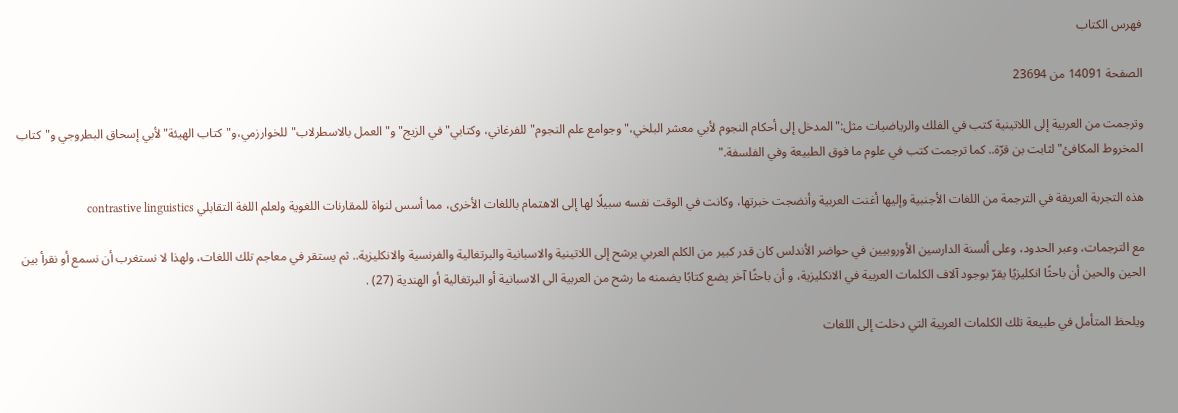فهرس الكتاب

الصفحة 14091 من 23694

وترجمت من العربية إلى اللاتينية كتب في الفلك والرياضيات مثل:"المدخل إلى أحكام النجوم لأبي معشر البلخي،"وجوامع علم النجوم"للفرغاني، وكتابي"في الزيج"و"العمل بالاسطرلاب"للخوارزمي،و"كتاب الهيئة"لأبي إسحاق البطروجي و"كتاب المخروط المكافئ"لثابت بن قرّة.. كما ترجمت كتب في علوم ما فوق الطبيعة وفي الفلسفة."

هذه التجربة العريقة في الترجمة من اللغات الأجنبية وإليها أغنت العربية وأنضجت خبرتها، وكانت في الوقت نفسه سبيلًا لها إلى الاهتمام باللغات الأخرى، مما أسس لنواة للمقارنات اللغوية ولعلم اللغة التقابلي contrastive linguistics

مع الترجمات، وعبر الحدود، وعلى ألسنة الدارسين الأوروبيين في حواضر الأندلس كان قدر كبير من الكلم العربي يرشح إلى اللاتينية والاسبانية والبرتغالية والفرنسية والانكليزية.. ثم يستقر في معاجم تلك اللغات، ولهذا لا نستغرب أن نسمع أو نقرأ بين الحين والحين أن باحثًا انكليزيًا يقرّ بوجود آلاف الكلمات العربية في الانكليزية، و أن باحثًا آخر يضع كتابًا يضمنه ما رشح من العربية الى الاسبانية أو البرتغالية أو الهندية (27) .

ويلحظ المتأمل في طبيعة تلك الكلمات العربية التي دخلت إلى اللغات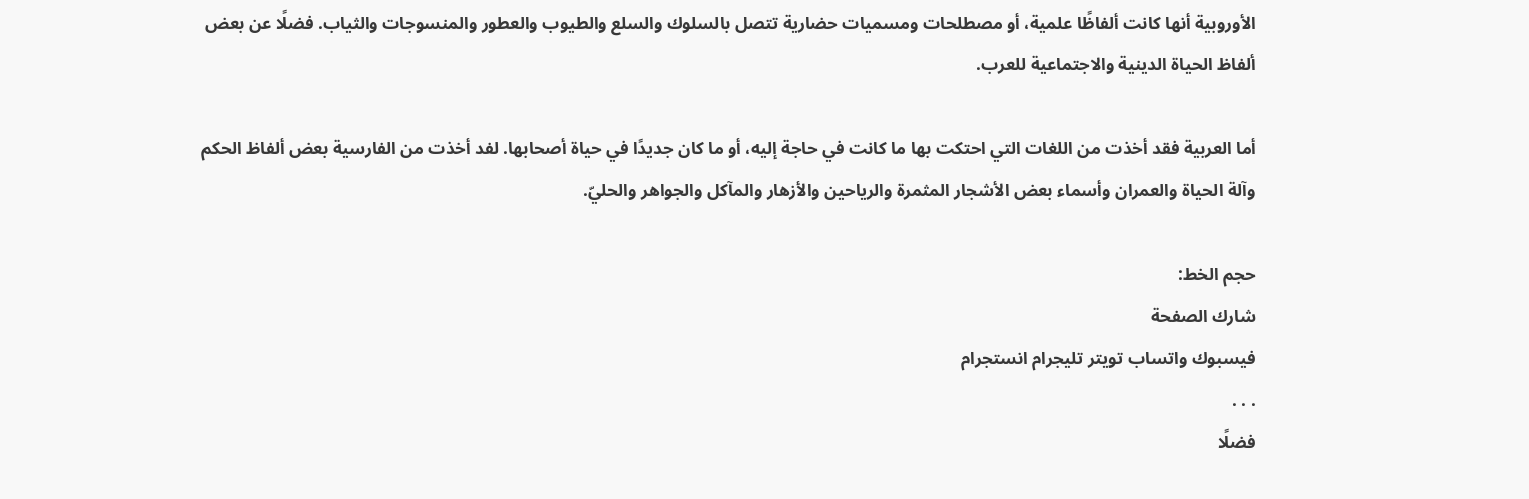الأوروبية أنها كانت ألفاظًا علمية، أو مصطلحات ومسميات حضارية تتصل بالسلوك والسلع والطيوب والعطور والمنسوجات والثياب. فضلًا عن بعض ألفاظ الحياة الدينية والاجتماعية للعرب.

أما العربية فقد أخذت من اللغات التي احتكت بها ما كانت في حاجة إليه، أو ما كان جديدًا في حياة أصحابها. لفد أخذت من الفارسية بعض ألفاظ الحكم وآلة الحياة والعمران وأسماء بعض الأشجار المثمرة والرياحين والأزهار والمآكل والجواهر والحليّ.

حجم الخط:
شارك الصفحة
فيسبوك واتساب تويتر تليجرام انستجرام
. . .
فضلًا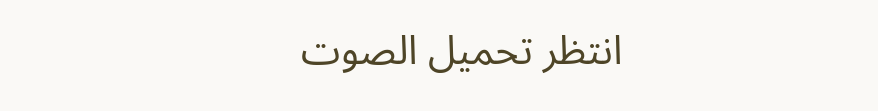انتظر تحميل الصوت